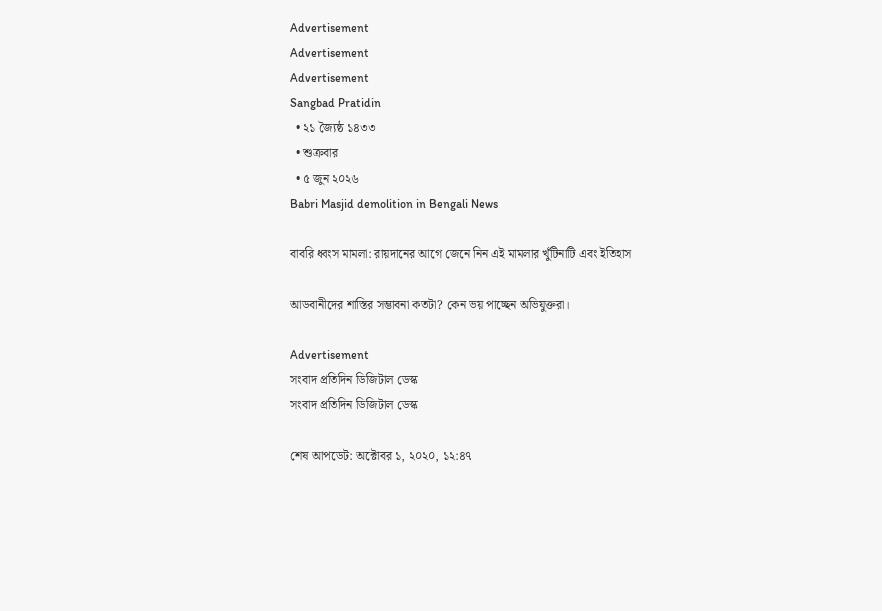Advertisement
Advertisement
Advertisement
Sangbad Pratidin
  • ২১ জ্যৈষ্ঠ ১৪৩৩
  • শুক্রবার
  • ৫ জুন ২০২৬
Babri Masjid demolition in Bengali News

বাবরি ধ্বংস মামলা: রায়দানের আগে জেনে নিন এই মামলার খুঁটিনাটি এবং ইতিহাস

আডবানীদের শাস্তির সম্ভাবনা কতটা? কেন ভয় পাচ্ছেন অভিযুক্তরা।

Advertisement
সংবাদ প্রতিদিন ডিজিটাল ডেস্ক
সংবাদ প্রতিদিন ডিজিটাল ডেস্ক

শেষ আপডেট: অক্টোবর ১, ২০২০, ১২:৪৭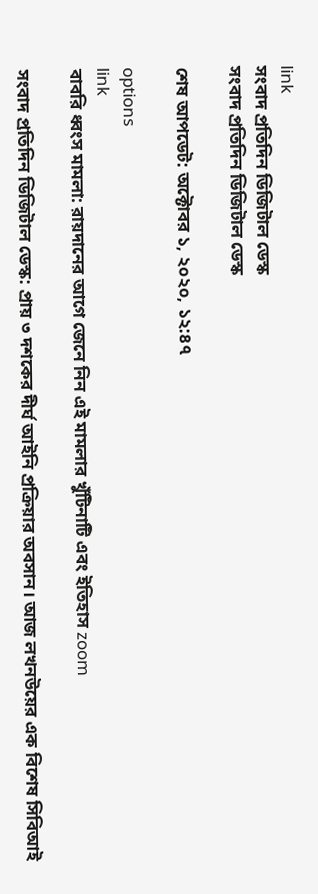link
সংবাদ প্রতিদিন ডিজিটাল ডেস্ক
সংবাদ প্রতিদিন ডিজিটাল ডেস্ক

শেষ আপডেট: অক্টোবর ১, ২০২০, ১২:৪৭

options
link
বাবরি ধ্বংস মামলা: রায়দানের আগে জেনে নিন এই মামলার খুঁটিনাটি এবং ইতিহাস zoom

সংবাদ প্রতিদিন ডিজিটাল ডেস্ক: প্রায় ৩ দশকের দীর্ঘ আইনি প্রক্রিয়ার অবসান। আজ লখনউয়ের এক বিশেষ সিবিআই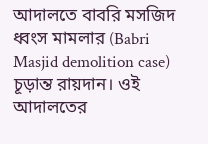আদালতে বাবরি মসজিদ ধ্বংস মামলার (Babri Masjid demolition case) চূড়ান্ত রায়দান। ওই আদালতের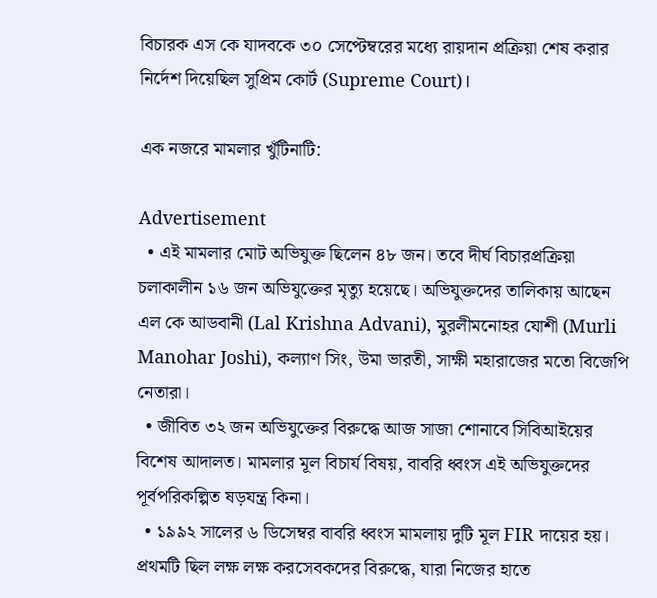বিচারক এস কে যাদবকে ৩০ সেপ্টেম্বরের মধ্যে রায়দান প্রক্রিয়া শেষ করার নির্দেশ দিয়েছিল সুপ্রিম কোর্ট (Supreme Court)।

এক নজরে মামলার খুঁটিনাটি:

Advertisement
  • এই মামলার মোট অভিযুক্ত ছিলেন ৪৮ জন। তবে দীর্ঘ বিচারপ্রক্রিয়া চলাকালীন ১৬ জন অভিযুক্তের মৃত্যু হয়েছে। অভিযুক্তদের তালিকায় আছেন এল কে আডবানী (Lal Krishna Advani), মুরলীমনোহর যোশী (Murli Manohar Joshi), কল্যাণ সিং, উমা ভারতী, সাক্ষী মহারাজের মতো বিজেপি নেতারা।
  • জীবিত ৩২ জন অভিযুক্তের বিরুদ্ধে আজ সাজা শোনাবে সিবিআইয়ের বিশেষ আদালত। মামলার মূল বিচার্য বিষয়, বাবরি ধ্বংস এই অভিযুক্তদের পূর্বপরিকল্পিত ষড়যন্ত্র কিনা।
  • ১৯৯২ সালের ৬ ডিসেম্বর বাবরি ধ্বংস মামলায় দুটি মূল FIR দায়ের হয়। প্রথমটি ছিল লক্ষ লক্ষ করসেবকদের বিরুদ্ধে, যারা নিজের হাতে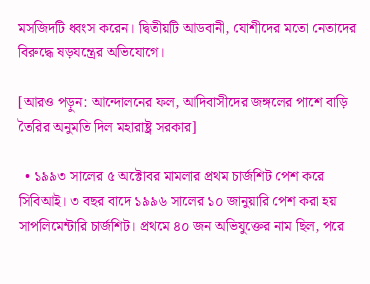মসজিদটি ধ্বংস করেন। দ্বিতীয়টি আডবানী, যোশীদের মতো নেতাদের বিরুদ্ধে ষড়যন্ত্রের অভিযোগে।

[আরও পড়ুন: আন্দোলনের ফল, আদিবাসীদের জঙ্গলের পাশে বাড়ি তৈরির অনুমতি দিল মহারাষ্ট্র সরকার]

  • ১৯৯৩ সালের ৫ অক্টোবর মামলার প্রথম চার্জশিট পেশ করে সিবিআই। ৩ বছর বাদে ১৯৯৬ সালের ১০ জানুয়ারি পেশ করা হয় সাপলিমেন্টারি চার্জশিট। প্রথমে ৪০ জন অভিযুক্তের নাম ছিল, পরে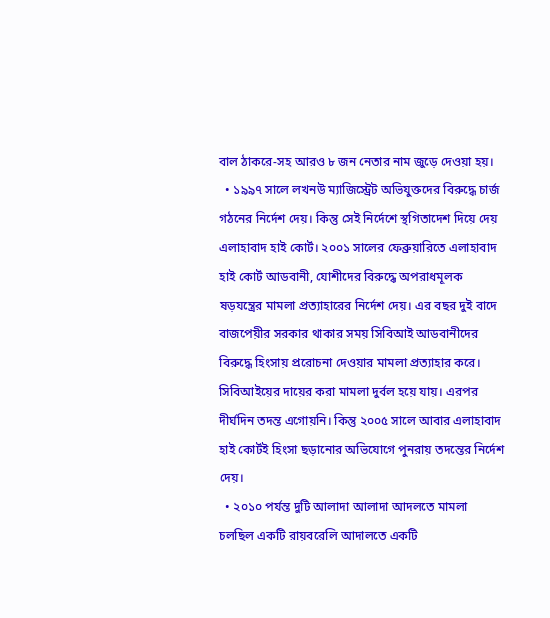বাল ঠাকরে-সহ আরও ৮ জন নেতার নাম জুড়ে দেওয়া হয়।
  • ১৯৯৭ সালে লখনউ ম্যাজিস্ট্রেট অভিযুক্তদের বিরুদ্ধে চার্জ গঠনের নির্দেশ দেয়। কিন্তু সেই নির্দেশে স্থগিতাদেশ দিয়ে দেয় এলাহাবাদ হাই কোর্ট। ২০০১ সালের ফেব্রুয়ারিতে এলাহাবাদ হাই কোর্ট আডবানী, যোশীদের বিরুদ্ধে অপরাধমূলক ষড়যন্ত্রের মামলা প্রত্যাহারের নির্দেশ দেয়। এর বছর দুই বাদে বাজপেয়ীর সরকার থাকার সময় সিবিআই আডবানীদের বিরুদ্ধে হিংসায় প্ররোচনা দেওয়ার মামলা প্রত্যাহার করে। সিবিআইয়ের দায়ের করা মামলা দুর্বল হয়ে যায়। এরপর দীর্ঘদিন তদন্ত এগোয়নি। কিন্তু ২০০৫ সালে আবার এলাহাবাদ হাই কোর্টই হিংসা ছড়ানোর অভিযোগে পুনরায় তদন্তের নির্দেশ দেয়।
  • ২০১০ পর্যন্ত দুটি আলাদা আলাদা আদলতে মামলা চলছিল একটি রায়বরেলি আদালতে একটি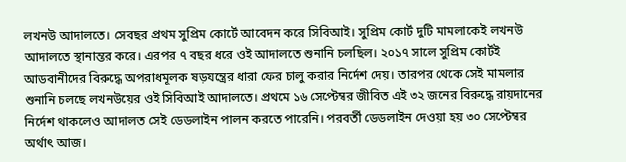লখনউ আদালতে। সেবছর প্রথম সুপ্রিম কোর্টে আবেদন করে সিবিআই। সুপ্রিম কোর্ট দুটি মামলাকেই লখনউ আদালতে স্থানান্তর করে। এরপর ৭ বছর ধরে ওই আদালতে শুনানি চলছিল। ২০১৭ সালে সুপ্রিম কোর্টই আডবানীদের বিরুদ্ধে অপরাধমূলক ষড়যন্ত্রের ধারা ফের চালু করার নির্দেশ দেয়। তারপর থেকে সেই মামলার শুনানি চলছে লখনউয়ের ওই সিবিআই আদালতে। প্রথমে ১৬ সেপ্টেম্বর জীবিত এই ৩২ জনের বিরুদ্ধে রায়দানের নির্দেশ থাকলেও আদালত সেই ডেডলাইন পালন করতে পারেনি। পরবর্তী ডেডলাইন দেওয়া হয় ৩০ সেপ্টেম্বর অর্থাৎ আজ।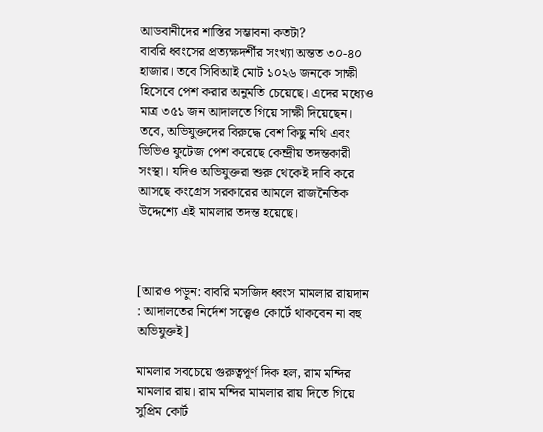আডবানীদের শাস্তির সম্ভাবনা কতটা?
বাবরি ধ্বংসের প্রত্যক্ষদর্শীর সংখ্যা অন্তত ৩০-৪০ হাজার। তবে সিবিআই মোট ১০২৬ জনকে সাক্ষী হিসেবে পেশ করার অনুমতি চেয়েছে। এদের মধ্যেও মাত্র ৩৫১ জন আদালতে গিয়ে সাক্ষী দিয়েছেন। তবে, অভিযুক্তদের বিরুদ্ধে বেশ কিছু নথি এবং ভিভিও ফুটেজ পেশ করেছে কেন্দ্রীয় তদন্তকারী সংস্থা। যদিও অভিযুক্তরা শুরু থেকেই দাবি করে আসছে কংগ্রেস সরকারের আমলে রাজনৈতিক উদ্দেশ্যে এই মামলার তদন্ত হয়েছে।



[আরও পড়ুন: বাবরি মসজিদ ধ্বংস মামলার রায়দান : আদালতের নির্দেশ সত্ত্বেও কোর্টে থাকবেন না বহু অভিযুক্তই]

মামলার সবচেয়ে গুরুত্বপূর্ণ দিক হল, রাম মন্দির মামলার রায়। রাম মন্দির মামলার রায় দিতে গিয়ে সুপ্রিম কোর্ট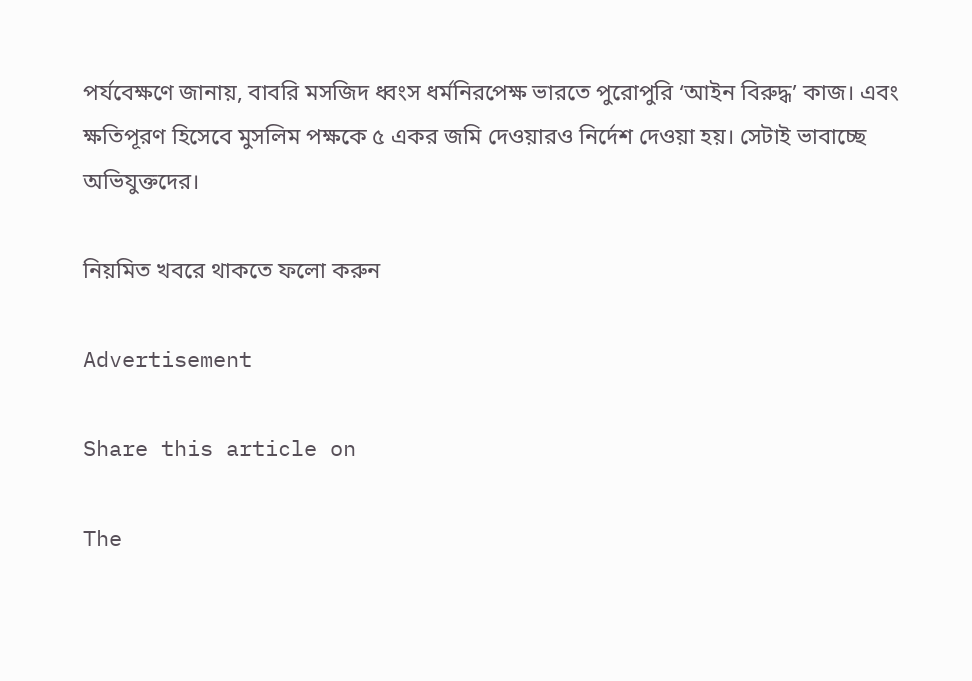পর্যবেক্ষণে জানায়, বাবরি মসজিদ ধ্বংস ধর্মনিরপেক্ষ ভারতে পুরোপুরি ‘আইন বিরুদ্ধ’ কাজ। এবং ক্ষতিপূরণ হিসেবে মুসলিম পক্ষকে ৫ একর জমি দেওয়ারও নির্দেশ দেওয়া হয়। সেটাই ভাবাচ্ছে অভিযুক্তদের।

নিয়মিত খবরে থাকতে ফলো করুন

Advertisement

Share this article on

The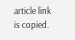article link is copied.